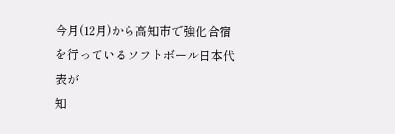今月(12月)から高知市で強化合宿を行っているソフトボール日本代表が
知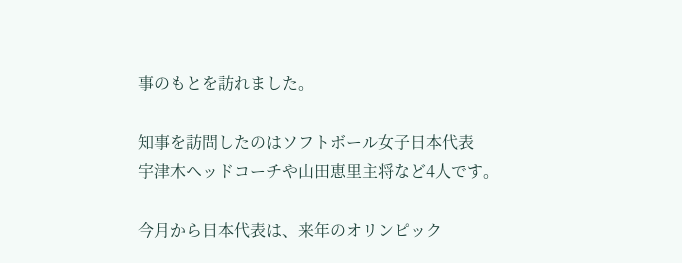事のもとを訪れました。

知事を訪問したのはソフトボール女子日本代表
宇津木ヘッドコーチや山田恵里主将など4人です。

今月から日本代表は、来年のオリンピック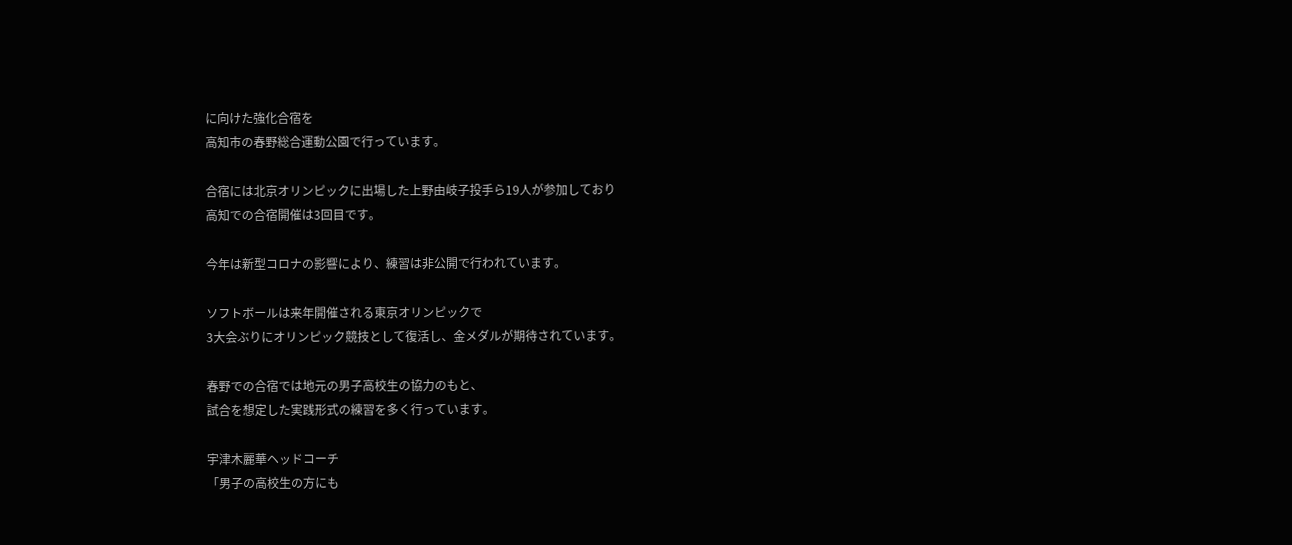に向けた強化合宿を
高知市の春野総合運動公園で行っています。

合宿には北京オリンピックに出場した上野由岐子投手ら19人が参加しており
高知での合宿開催は3回目です。

今年は新型コロナの影響により、練習は非公開で行われています。

ソフトボールは来年開催される東京オリンピックで
3大会ぶりにオリンピック競技として復活し、金メダルが期待されています。

春野での合宿では地元の男子高校生の協力のもと、
試合を想定した実践形式の練習を多く行っています。

宇津木麗華ヘッドコーチ
「男子の高校生の方にも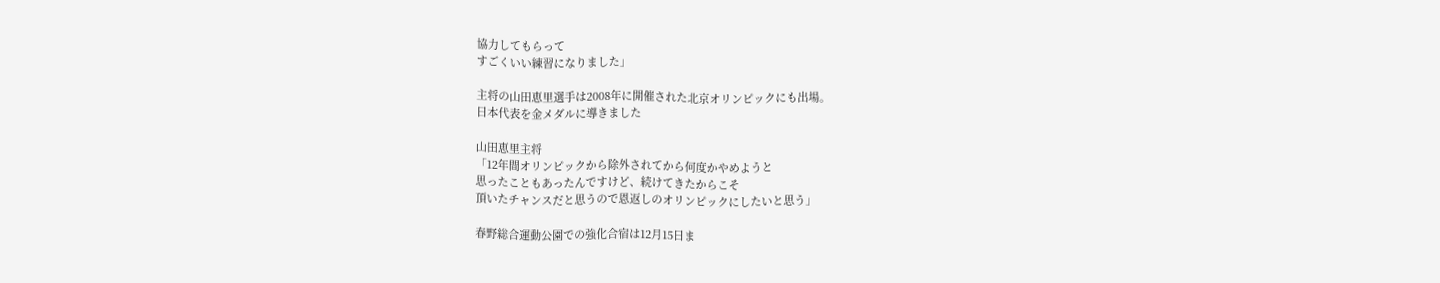協力してもらって
すごくいい練習になりました」

主将の山田恵里選手は2008年に開催された北京オリンピックにも出場。
日本代表を金メダルに導きました

山田恵里主将
「12年間オリンピックから除外されてから何度かやめようと
思ったこともあったんですけど、続けてきたからこそ
頂いたチャンスだと思うので恩返しのオリンピックにしたいと思う」

春野総合運動公園での強化合宿は12月15日ま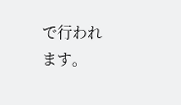で行われます。